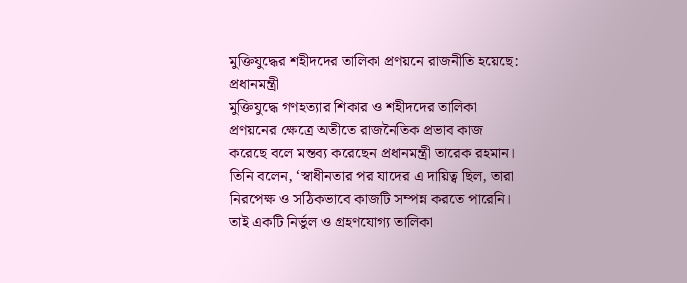মুক্তিযুদ্ধের শহীদদের তালিকা প্রণয়নে রাজনীতি হয়েছে: প্রধানমন্ত্রী
মুক্তিযুদ্ধে গণহত্যার শিকার ও শহীদদের তালিকা প্রণয়নের ক্ষেত্রে অতীতে রাজনৈতিক প্রভাব কাজ করেছে বলে মন্তব্য করেছেন প্রধানমন্ত্রী তারেক রহমান। তিনি বলেন, ‘স্বাধীনতার পর যাদের এ দায়িত্ব ছিল, তারা নিরপেক্ষ ও সঠিকভাবে কাজটি সম্পন্ন করতে পারেনি। তাই একটি নির্ভুল ও গ্রহণযোগ্য তালিকা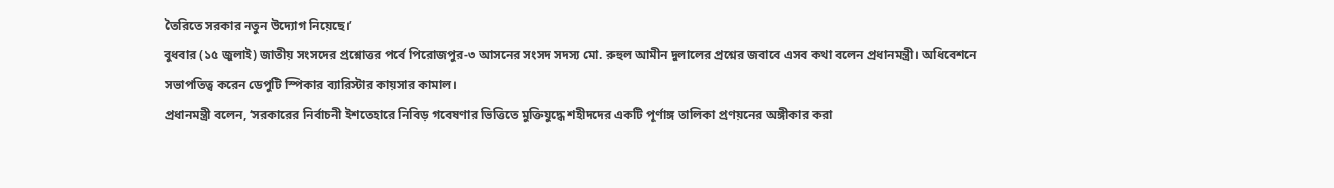তৈরিতে সরকার নতুন উদ্যোগ নিয়েছে।’
বুধবার (১৫ জুলাই) জাতীয় সংসদের প্রশ্নোত্তর পর্বে পিরোজপুর-৩ আসনের সংসদ সদস্য মো. রুহুল আমীন দুলালের প্রশ্নের জবাবে এসব কথা বলেন প্রধানমন্ত্রী। অধিবেশনে সভাপতিত্ব করেন ডেপুটি স্পিকার ব্যারিস্টার কায়সার কামাল।
প্রধানমন্ত্রী বলেন, ‘সরকারের নির্বাচনী ইশতেহারে নিবিড় গবেষণার ভিত্তিতে মুক্তিযুদ্ধে শহীদদের একটি পূর্ণাঙ্গ তালিকা প্রণয়নের অঙ্গীকার করা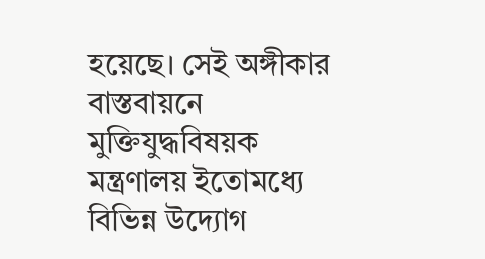হয়েছে। সেই অঙ্গীকার বাস্তবায়নে মুক্তিযুদ্ধবিষয়ক মন্ত্রণালয় ইতোমধ্যে বিভিন্ন উদ্যোগ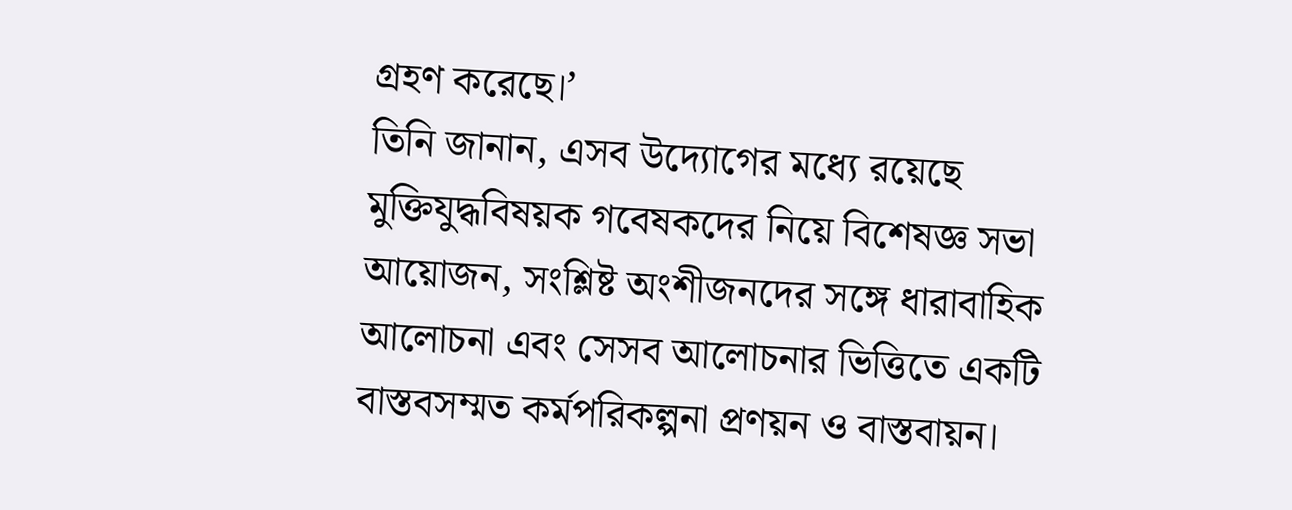গ্রহণ করেছে।’
তিনি জানান, এসব উদ্যোগের মধ্যে রয়েছে মুক্তিযুদ্ধবিষয়ক গবেষকদের নিয়ে বিশেষজ্ঞ সভা আয়োজন, সংশ্লিষ্ট অংশীজনদের সঙ্গে ধারাবাহিক আলোচনা এবং সেসব আলোচনার ভিত্তিতে একটি বাস্তবসম্মত কর্মপরিকল্পনা প্রণয়ন ও বাস্তবায়ন।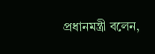প্রধানমন্ত্রী বলেন,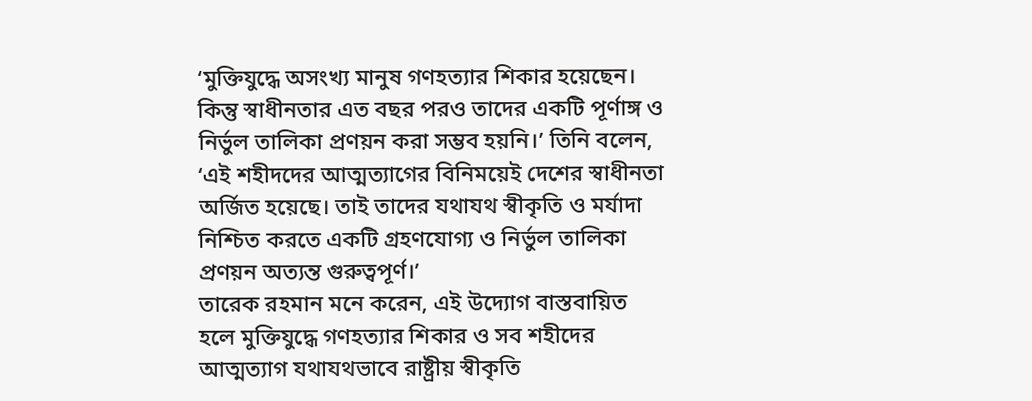‘মুক্তিযুদ্ধে অসংখ্য মানুষ গণহত্যার শিকার হয়েছেন। কিন্তু স্বাধীনতার এত বছর পরও তাদের একটি পূর্ণাঙ্গ ও নির্ভুল তালিকা প্রণয়ন করা সম্ভব হয়নি।’ তিনি বলেন, ‘এই শহীদদের আত্মত্যাগের বিনিময়েই দেশের স্বাধীনতা অর্জিত হয়েছে। তাই তাদের যথাযথ স্বীকৃতি ও মর্যাদা নিশ্চিত করতে একটি গ্রহণযোগ্য ও নির্ভুল তালিকা প্রণয়ন অত্যন্ত গুরুত্বপূর্ণ।’
তারেক রহমান মনে করেন, এই উদ্যোগ বাস্তবায়িত হলে মুক্তিযুদ্ধে গণহত্যার শিকার ও সব শহীদের আত্মত্যাগ যথাযথভাবে রাষ্ট্রীয় স্বীকৃতি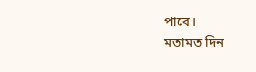পাবে।
মতামত দিন